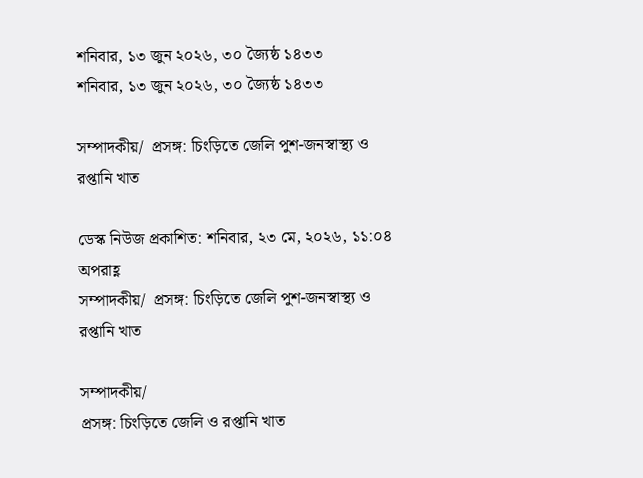শনিবার, ১৩ জুন ২০২৬, ৩০ জ্যৈষ্ঠ ১৪৩৩
শনিবার, ১৩ জুন ২০২৬, ৩০ জ্যৈষ্ঠ ১৪৩৩

সম্পাদকীয়/  প্রসঙ্গ: চিংড়িতে জেলি পুশ-জনস্বাস্থ্য ও রপ্তানি খাত

ডেস্ক নিউজ প্রকাশিত: শনিবার, ২৩ মে, ২০২৬, ১১:০৪ অপরাহ্ণ
সম্পাদকীয়/  প্রসঙ্গ: চিংড়িতে জেলি পুশ-জনস্বাস্থ্য ও রপ্তানি খাত

সম্পাদকীয়/
প্রসঙ্গ: চিংড়িতে জেলি ও রপ্তানি খাত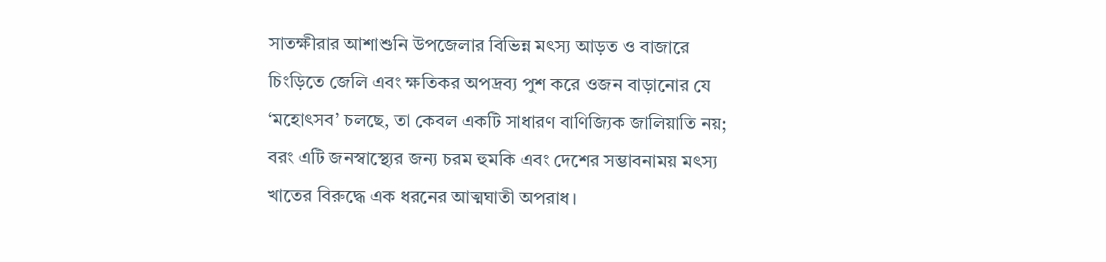সাতক্ষীরার আশাশুনি উপজেলার বিভিন্ন মৎস্য আড়ত ও বাজারে চিংড়িতে জেলি এবং ক্ষতিকর অপদ্রব্য পুশ করে ওজন বাড়ানোর যে ‘মহোৎসব’ চলছে, তা কেবল একটি সাধারণ বাণিজ্যিক জালিয়াতি নয়; বরং এটি জনস্বাস্থ্যের জন্য চরম হুমকি এবং দেশের সম্ভাবনাময় মৎস্য খাতের বিরুদ্ধে এক ধরনের আত্মঘাতী অপরাধ।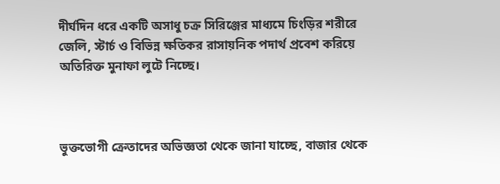দীর্ঘদিন ধরে একটি অসাধু চক্র সিরিঞ্জের মাধ্যমে চিংড়ির শরীরে জেলি, স্টার্চ ও বিভিন্ন ক্ষতিকর রাসায়নিক পদার্থ প্রবেশ করিয়ে অতিরিক্ত মুনাফা লুটে নিচ্ছে।



ভুক্তভোগী ক্রেতাদের অভিজ্ঞতা থেকে জানা যাচ্ছে, বাজার থেকে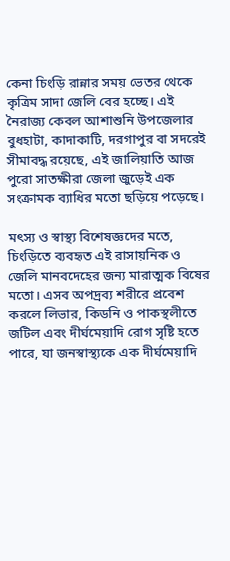কেনা চিংড়ি রান্নার সময় ভেতর থেকে কৃত্রিম সাদা জেলি বের হচ্ছে। এই নৈরাজ্য কেবল আশাশুনি উপজেলার বুধহাটা, কাদাকাটি, দরগাপুর বা সদরেই সীমাবদ্ধ রয়েছে, এই জালিয়াতি আজ পুরো সাতক্ষীরা জেলা জুড়েই এক সংক্রামক ব্যাধির মতো ছড়িয়ে পড়েছে।

মৎস্য ও স্বাস্থ্য বিশেষজ্ঞদের মতে, চিংড়িতে ব্যবহৃত এই রাসায়নিক ও জেলি মানবদেহের জন্য মারাত্মক বিষের মতো। এসব অপদ্রব্য শরীরে প্রবেশ করলে লিভার, কিডনি ও পাকস্থলীতে জটিল এবং দীর্ঘমেয়াদি রোগ সৃষ্টি হতে পারে, যা জনস্বাস্থ্যকে এক দীর্ঘমেয়াদি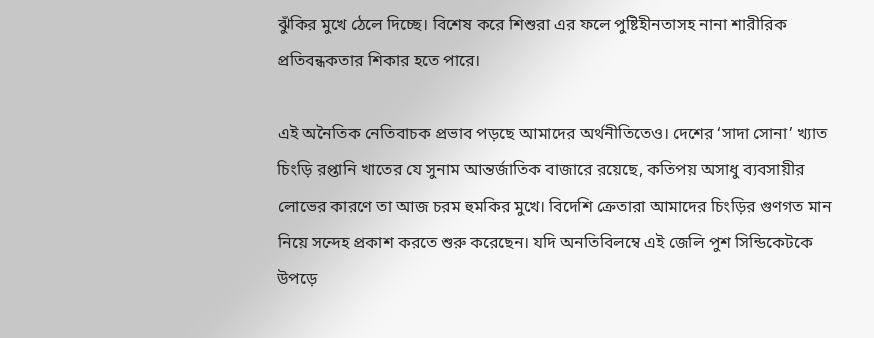ঝুঁকির মুখে ঠেলে দিচ্ছে। বিশেষ করে শিশুরা এর ফলে পুষ্টিহীনতাসহ নানা শারীরিক প্রতিবন্ধকতার শিকার হতে পারে।

এই অনৈতিক নেতিবাচক প্রভাব পড়ছে আমাদের অর্থনীতিতেও। দেশের ‘সাদা সোনা’ খ্যাত চিংড়ি রপ্তানি খাতের যে সুনাম আন্তর্জাতিক বাজারে রয়েছে, কতিপয় অসাধু ব্যবসায়ীর লোভের কারণে তা আজ চরম হুমকির মুখে। বিদেশি ক্রেতারা আমাদের চিংড়ির গুণগত মান নিয়ে সন্দেহ প্রকাশ করতে শুরু করেছেন। যদি অনতিবিলম্বে এই জেলি পুশ সিন্ডিকেটকে উপড়ে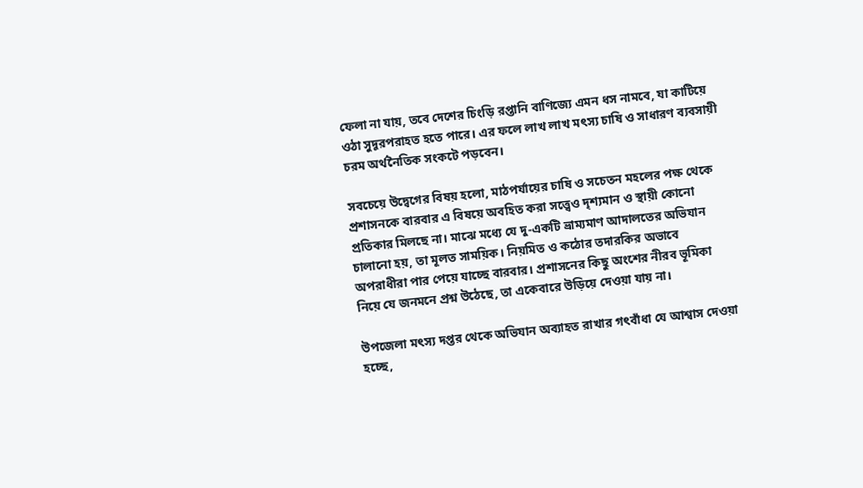ফেলা না যায়, তবে দেশের চিংড়ি রপ্তানি বাণিজ্যে এমন ধস নামবে, যা কাটিয়ে ওঠা সুদূরপরাহত হতে পারে। এর ফলে লাখ লাখ মৎস্য চাষি ও সাধারণ ব্যবসায়ী চরম অর্থনৈতিক সংকটে পড়বেন।

সবচেয়ে উদ্বেগের বিষয় হলো, মাঠপর্যায়ের চাষি ও সচেতন মহলের পক্ষ থেকে প্রশাসনকে বারবার এ বিষয়ে অবহিত করা সত্ত্বেও দৃশ্যমান ও স্থায়ী কোনো প্রতিকার মিলছে না। মাঝে মধ্যে যে দু-একটি ভ্রাম্যমাণ আদালতের অভিযান চালানো হয়, তা মূলত সাময়িক। নিয়মিত ও কঠোর তদারকির অভাবে অপরাধীরা পার পেয়ে যাচ্ছে বারবার। প্রশাসনের কিছু অংশের নীরব ভূমিকা নিয়ে যে জনমনে প্রশ্ন উঠেছে, তা একেবারে উড়িয়ে দেওয়া যায় না।

উপজেলা মৎস্য দপ্তর থেকে অভিযান অব্যাহত রাখার গৎবাঁধা যে আশ্বাস দেওয়া হচ্ছে,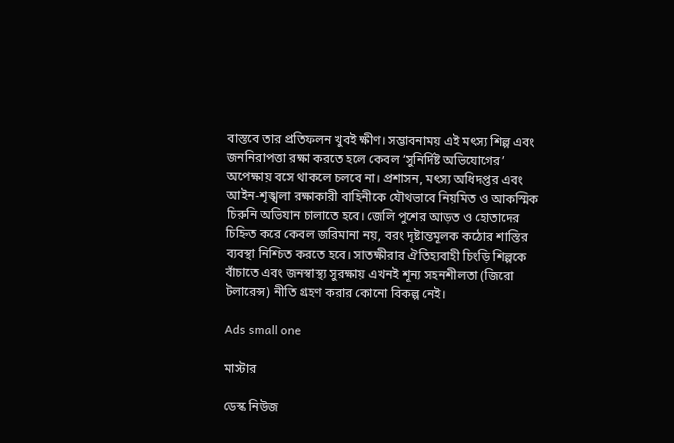বাস্তবে তার প্রতিফলন খুবই ক্ষীণ। সম্ভাবনাময় এই মৎস্য শিল্প এবং জননিরাপত্তা রক্ষা করতে হলে কেবল ‘সুনির্দিষ্ট অভিযোগের’ অপেক্ষায় বসে থাকলে চলবে না। প্রশাসন, মৎস্য অধিদপ্তর এবং আইন-শৃঙ্খলা রক্ষাকারী বাহিনীকে যৌথভাবে নিয়মিত ও আকস্মিক চিরুনি অভিযান চালাতে হবে। জেলি পুশের আড়ত ও হোতাদের চিহ্নিত করে কেবল জরিমানা নয়, বরং দৃষ্টান্তমূলক কঠোর শাস্তির ব্যবস্থা নিশ্চিত করতে হবে। সাতক্ষীরার ঐতিহ্যবাহী চিংড়ি শিল্পকে বাঁচাতে এবং জনস্বাস্থ্য সুরক্ষায় এখনই শূন্য সহনশীলতা (জিরো টলারেন্স) নীতি গ্রহণ করার কোনো বিকল্প নেই।

Ads small one

মাস্টার

ডেস্ক নিউজ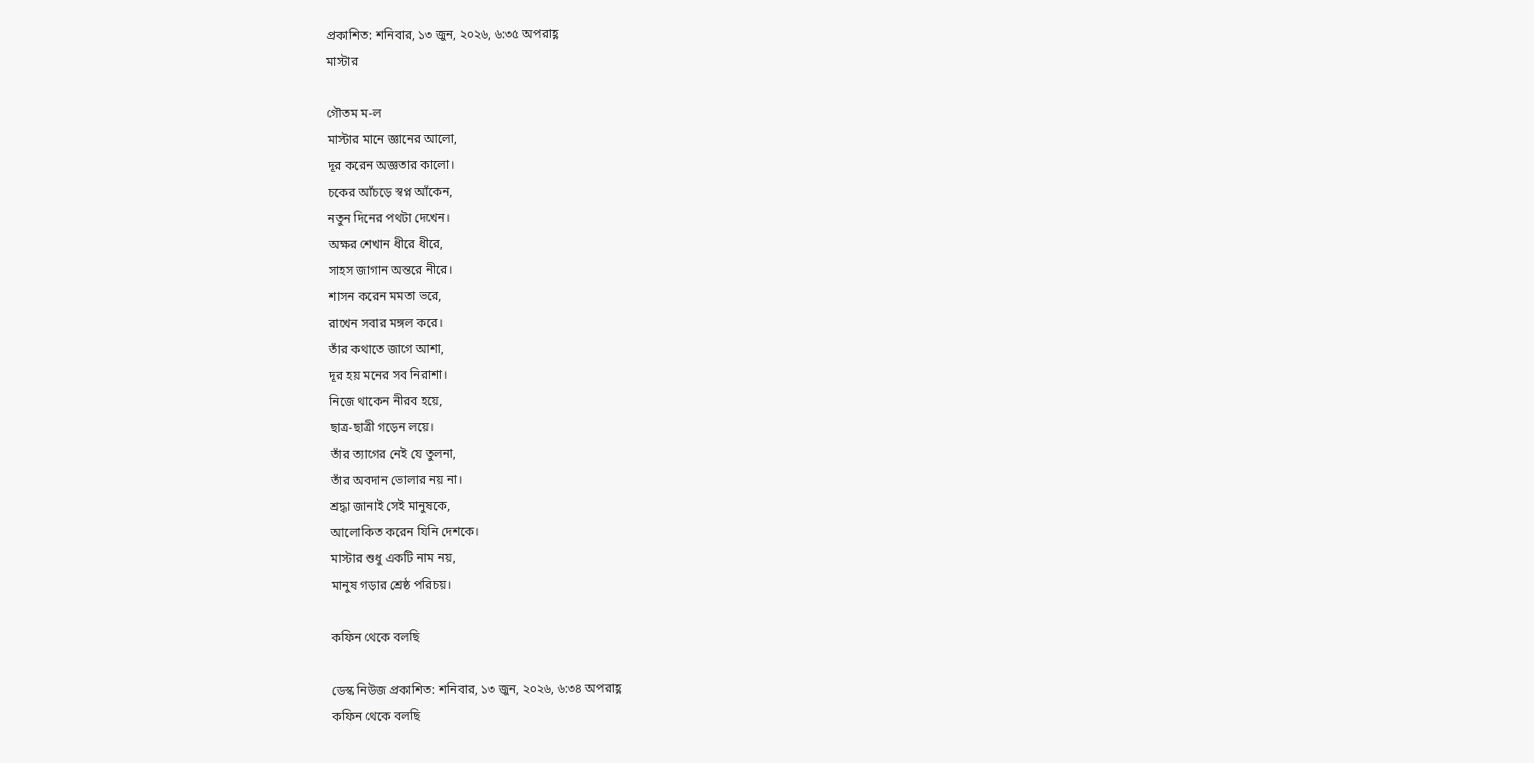প্রকাশিত: শনিবার, ১৩ জুন, ২০২৬, ৬:৩৫ অপরাহ্ণ
মাস্টার

গৌতম ম-ল
মাস্টার মানে জ্ঞানের আলো,
দূর করেন অজ্ঞতার কালো।
চকের আঁচড়ে স্বপ্ন আঁকেন,
নতুন দিনের পথটা দেখেন।
অক্ষর শেখান ধীরে ধীরে,
সাহস জাগান অন্তরে নীরে।
শাসন করেন মমতা ভরে,
রাখেন সবার মঙ্গল করে।
তাঁর কথাতে জাগে আশা,
দূর হয় মনের সব নিরাশা।
নিজে থাকেন নীরব হয়ে,
ছাত্র-ছাত্রী গড়েন লয়ে।
তাঁর ত্যাগের নেই যে তুলনা,
তাঁর অবদান ভোলার নয় না।
শ্রদ্ধা জানাই সেই মানুষকে,
আলোকিত করেন যিনি দেশকে।
মাস্টার শুধু একটি নাম নয়,
মানুষ গড়ার শ্রেষ্ঠ পরিচয়।

কফিন থেকে বলছি

ডেস্ক নিউজ প্রকাশিত: শনিবার, ১৩ জুন, ২০২৬, ৬:৩৪ অপরাহ্ণ
কফিন থেকে বলছি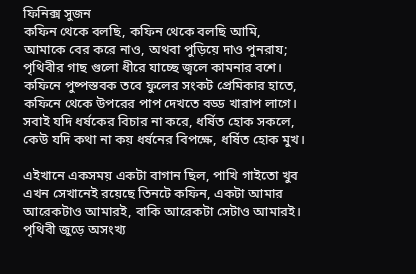ফিনিক্স সুজন
কফিন থেকে বলছি, কফিন থেকে বলছি আমি,
আমাকে বের করে নাও, অথবা পুড়িয়ে দাও পুনরায;
পৃথিবীর গাছ গুলো ধীরে যাচ্ছে জ্বলে কামনার বশে।
কফিনে পুষ্পস্তবক তবে ফুলের সংকট প্রেমিকার হাতে,
কফিনে থেকে উপরের পাপ দেখতে বড্ড খারাপ লাগে।
সবাই যদি ধর্ষকের বিচার না করে, ধর্ষিত হোক সকলে,
কেউ যদি কথা না কয় ধর্ষনের বিপক্ষে, ধর্ষিত হোক মুখ।

এইখানে একসময় একটা বাগান ছিল, পাখি গাইতো খুব
এখন সেখানেই রয়েছে তিনটে কফিন, একটা আমার
আরেকটাও আমারই, বাকি আরেকটা সেটাও আমারই।
পৃথিবী জুড়ে অসংখ্য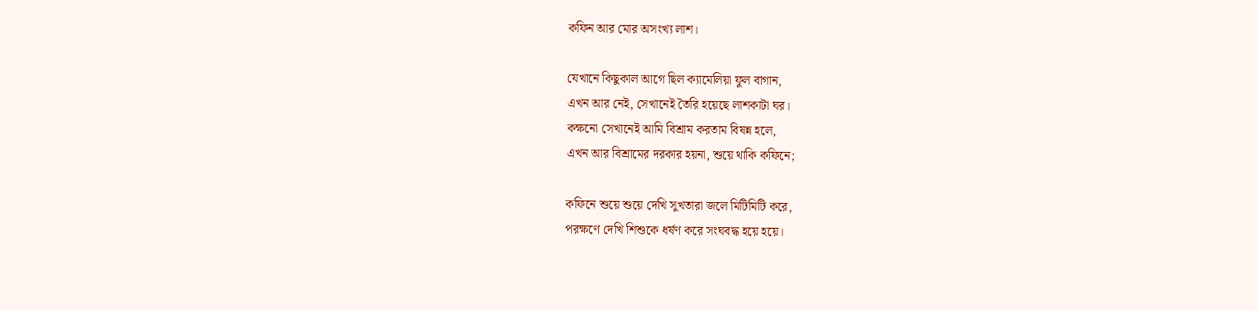কফিন আর মোর অসংখ্য লাশ।

যেখানে কিছুকাল আগে ছিল ক্যামেলিয়া ফুল বাগান,
এখন আর নেই, সেখানেই তৈরি হয়েছে লাশকাটা ঘর।
কক্ষনো সেখানেই আমি বিশ্রাম করতাম বিষন্ন হলে,
এখন আর বিশ্রামের দরকার হয়না, শুয়ে থাকি কফিনে;

কফিনে শুয়ে শুয়ে দেখি সুখতারা জলে মিটিমিটি করে,
পরক্ষণে দেখি শিশুকে ধর্ষণ করে সংঘবদ্ধ হয়ে হয়ে।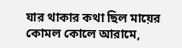যার থাকার কথা ছিল মায়ের কোমল কোলে আরামে,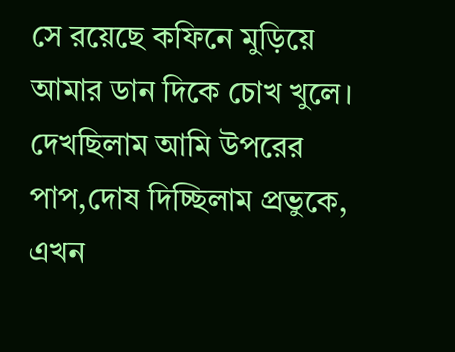সে রয়েছে কফিনে মুড়িয়ে আমার ডান দিকে চোখ খুলে।
দেখছিলাম আমি উপরের পাপ,দোষ দিচ্ছিলাম প্রভুকে,
এখন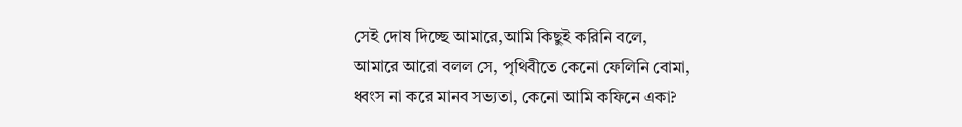সেই দোষ দিচ্ছে আমারে,আমি কিছুই করিনি বলে,
আমারে আরো বলল সে, পৃথিবীতে কেনো ফেলিনি বোমা,
ধ্বংস না করে মানব সভ্যতা, কেনো আমি কফিনে একা?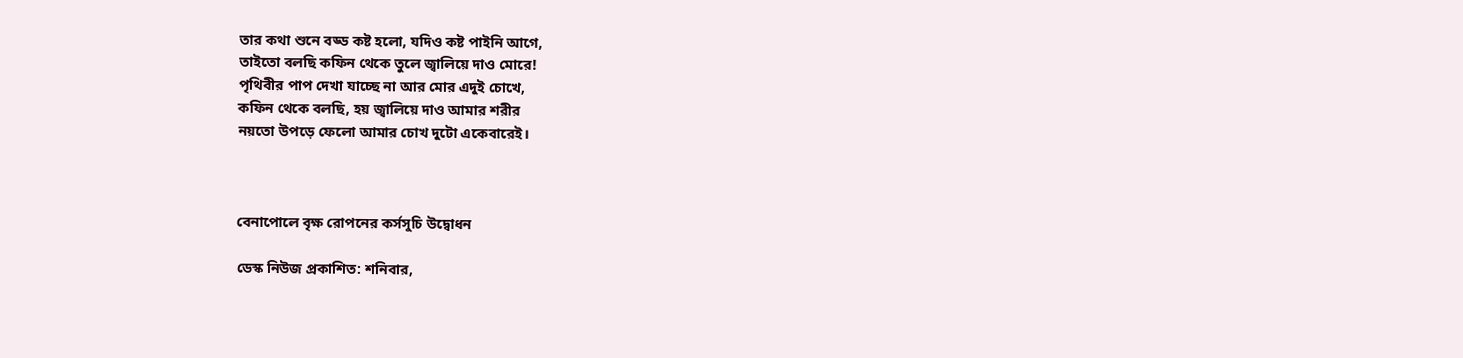তার কথা শুনে বড্ড কষ্ট হলো, যদিও কষ্ট পাইনি আগে,
তাইতো বলছি কফিন থেকে তুলে জ্বালিয়ে দাও মোরে!
পৃথিবীর পাপ দেখা যাচ্ছে না আর মোর এদুই চোখে,
কফিন থেকে বলছি, হয় জ্বালিয়ে দাও আমার শরীর
নয়তো উপড়ে ফেলো আমার চোখ দুটো একেবারেই।



বেনাপোলে বৃক্ষ রোপনের কর্সসুচি উদ্বোধন

ডেস্ক নিউজ প্রকাশিত: শনিবার,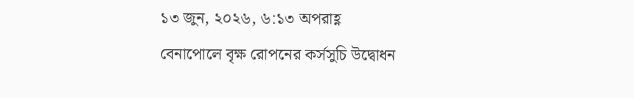১৩ জুন, ২০২৬, ৬:১৩ অপরাহ্ণ
বেনাপোলে বৃক্ষ রোপনের কর্সসুচি উদ্বোধন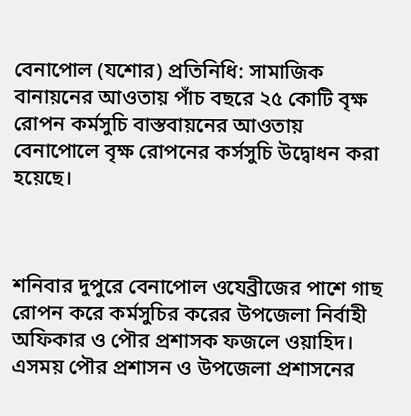বেনাপোল (যশোর) প্রতিনিধি: সামাজিক বানায়নের আওতায় পাঁচ বছরে ২৫ কোটি বৃক্ষ রোপন কর্মসুচি বাস্তবায়নের আওতায় বেনাপোলে বৃক্ষ রোপনের কর্সসুচি উদ্বোধন করা হয়েছে।



শনিবার দুপুরে বেনাপোল ওযেব্রীজের পাশে গাছ রোপন করে কর্মসুচির করের উপজেলা নির্বাহী অফিকার ও পৌর প্রশাসক ফজলে ওয়াহিদ। এসময় পৌর প্রশাসন ও উপজেলা প্রশাসনের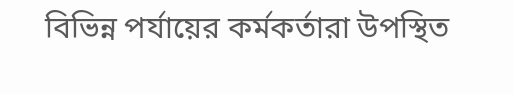বিভিন্ন পর্যায়ের কর্মকর্তারা উপস্থিত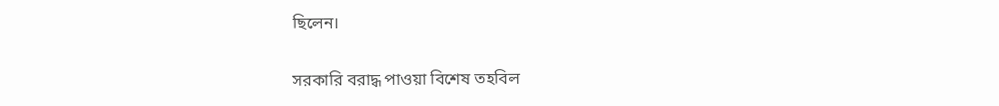ছিলেন।

সরকারি বরাদ্ধ পাওয়া বিশেষ তহবিল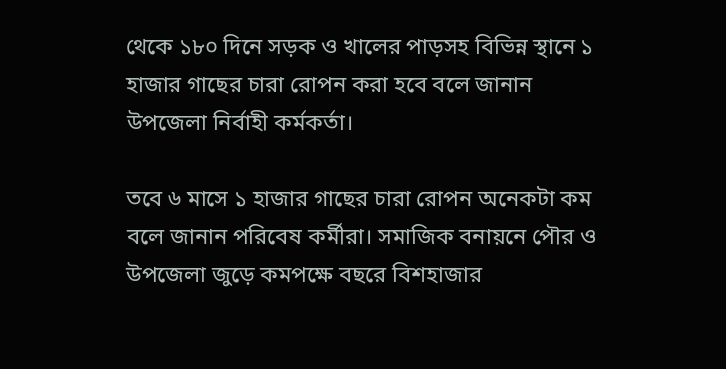থেকে ১৮০ দিনে সড়ক ও খালের পাড়সহ বিভিন্ন স্থানে ১ হাজার গাছের চারা রোপন করা হবে বলে জানান উপজেলা নির্বাহী কর্মকর্তা।

তবে ৬ মাসে ১ হাজার গাছের চারা রোপন অনেকটা কম বলে জানান পরিবেষ কর্মীরা। সমাজিক বনায়নে পৌর ও উপজেলা জুড়ে কমপক্ষে বছরে বিশহাজার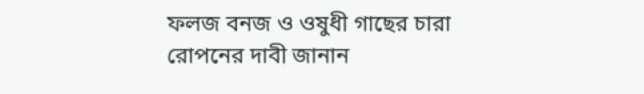ফলজ বনজ ও ওষুধী গাছের চারা রোপনের দাবী জানান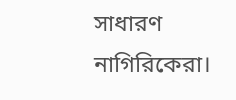সাধারণ নাগিরিকেরা।